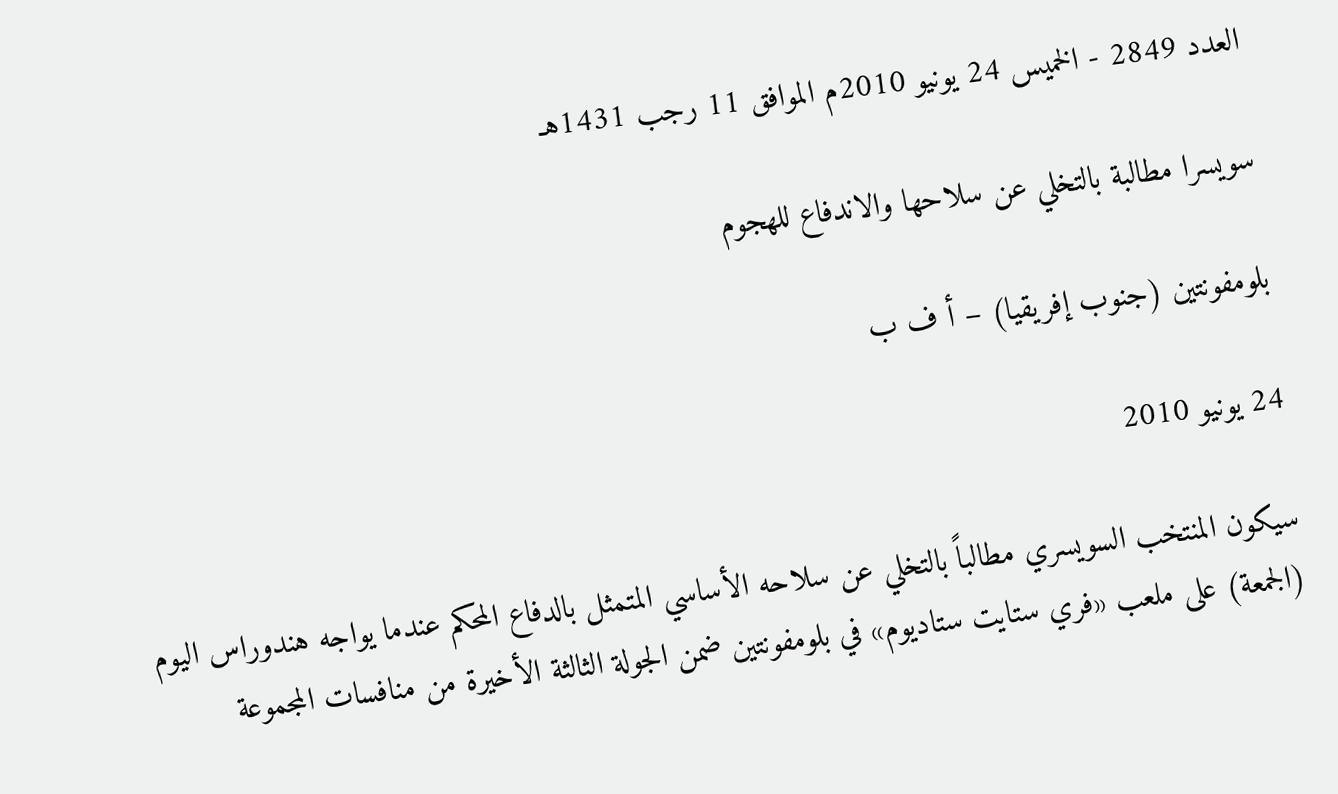العدد 2849 - الخميس 24 يونيو 2010م الموافق 11 رجب 1431هـ

سويسرا مطالبة بالتخلي عن سلاحها والاندفاع للهجوم

بلومفونتين (جنوب إفريقيا) – أ ف ب

24 يونيو 2010

سيكون المنتخب السويسري مطالباً بالتخلي عن سلاحه الأساسي المتمثل بالدفاع المحكم عندما يواجه هندوراس اليوم (الجمعة) على ملعب «فري ستايت ستاديوم» في بلومفونتين ضمن الجولة الثالثة الأخيرة من منافسات المجموعة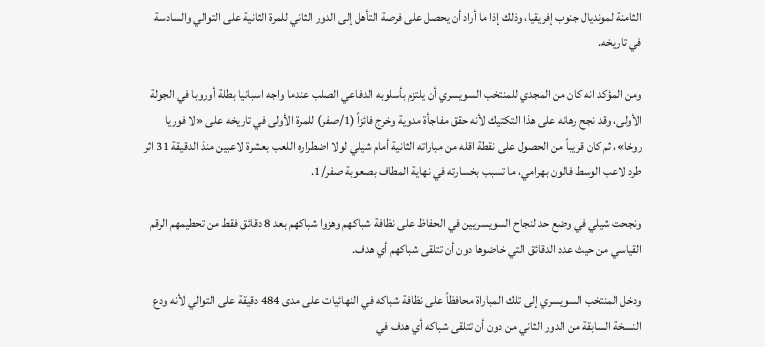الثامنة لمونديال جنوب إفريقيا، وذلك إذا ما أراد أن يحصل على فرصة التأهل إلى الدور الثاني للمرة الثانية على التوالي والسادسة في تاريخه.

ومن المؤكد انه كان من المجدي للمنتخب السويسري أن يلتزم بأسلوبه الدفاعي الصلب عندما واجه اسبانيا بطلة أوروبا في الجولة الأولى، وقد نجح رهانه على هذا التكتيك لأنه حقق مفاجأة مدوية وخرج فائزاً (1/صفر) للمرة الأولى في تاريخه على «لا فوريا روخا»، ثم كان قريباً من الحصول على نقطة اقله من مباراته الثانية أمام شيلي لولا اضطراره اللعب بعشرة لاعبين منذ الدقيقة 31 اثر طرد لاعب الوسط فالون بهرامي، ما تسبب بخسارته في نهاية المطاف بصعوبة صفر/1.

ونجحت شيلي في وضع حد لنجاح السويسريين في الحفاظ على نظافة شباكهم وهزوا شباكهم بعد 8 دقائق فقط من تحطيمهم الرقم القياسي من حيث عدد الدقائق التي خاضوها دون أن تتلقى شباكهم أي هدف.

ودخل المنتخب السويسري إلى تلك المباراة محافظاً على نظافة شباكه في النهائيات على مدى 484 دقيقة على التوالي لأنه ودع النسخة السابقة من الدور الثاني من دون أن تتلقى شباكه أي هدف في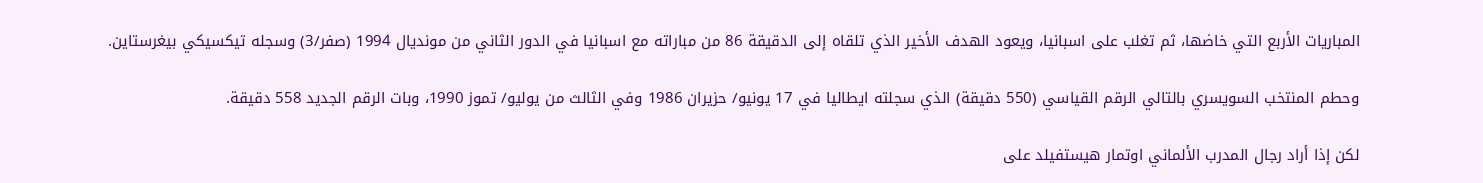المباريات الأربع التي خاضها، ثم تغلب على اسبانيا، ويعود الهدف الأخير الذي تلقاه إلى الدقيقة 86 من مباراته مع اسبانيا في الدور الثاني من مونديال 1994 (صفر/3) وسجله تيكسيكي بيغرستاين.

وحطم المنتخب السويسري بالتالي الرقم القياسي (550 دقيقة) الذي سجلته ايطاليا في 17 يونيو/ حزيران 1986 وفي الثالث من يوليو/ تموز 1990، وبات الرقم الجديد 558 دقيقة.

لكن إذا أراد رجال المدرب الألماني اوتمار هيستفيلد على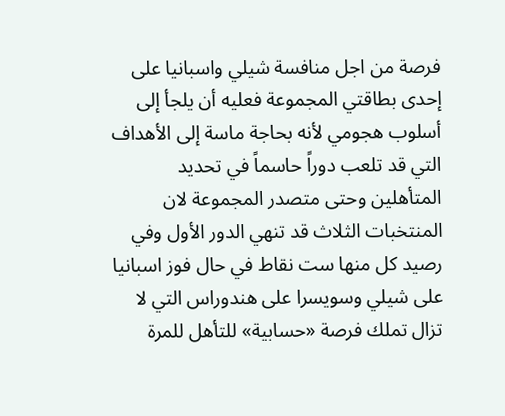فرصة من اجل منافسة شيلي واسبانيا على إحدى بطاقتي المجموعة فعليه أن يلجأ إلى أسلوب هجومي لأنه بحاجة ماسة إلى الأهداف التي قد تلعب دوراً حاسماً في تحديد المتأهلين وحتى متصدر المجموعة لان المنتخبات الثلاث قد تنهي الدور الأول وفي رصيد كل منها ست نقاط في حال فوز اسبانيا على شيلي وسويسرا على هندوراس التي لا تزال تملك فرصة «حسابية» للتأهل للمرة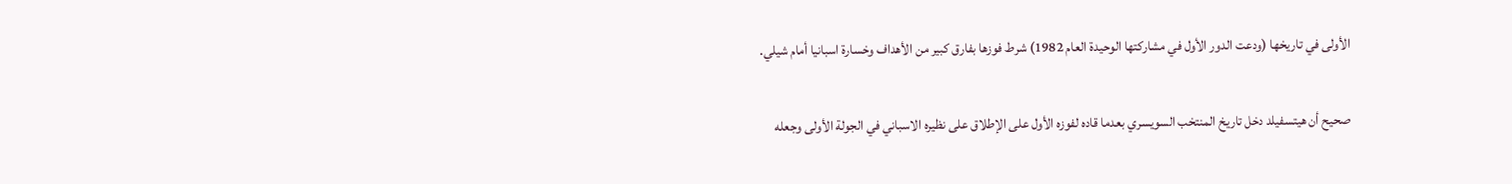الأولى في تاريخها (ودعت الدور الأول في مشاركتها الوحيدة العام 1982) شرط فوزها بفارق كبير من الأهداف وخسارة اسبانيا أمام شيلي.

صحيح أن هيتسفيلد دخل تاريخ المنتخب السويسري بعدما قاده لفوزه الأول على الإطلاق على نظيره الاسباني في الجولة الأولى وجعله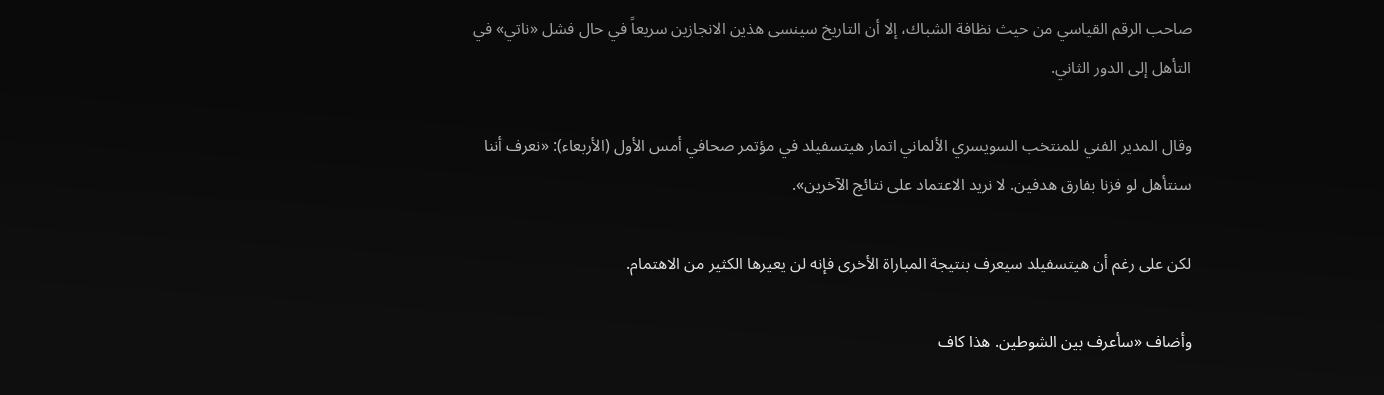صاحب الرقم القياسي من حيث نظافة الشباك، إلا أن التاريخ سينسى هذين الانجازين سريعاً في حال فشل «ناتي» في التأهل إلى الدور الثاني.

وقال المدير الفني للمنتخب السويسري الألماني اتمار هيتسفيلد في مؤتمر صحافي أمس الأول (الأربعاء): «نعرف أننا سنتأهل لو فزنا بفارق هدفين. لا نريد الاعتماد على نتائج الآخرين».

لكن على رغم أن هيتسفيلد سيعرف بنتيجة المباراة الأخرى فإنه لن يعيرها الكثير من الاهتمام.

وأضاف «سأعرف بين الشوطين. هذا كاف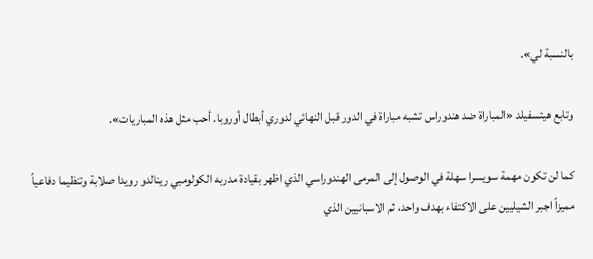بالنسبة لي».

وتابع هيتسفيلد «المباراة ضد هندوراس تشبه مباراة في الدور قبل النهائي لدوري أبطال أوروبا. أحب مثل هذه المباريات».

كما لن تكون مهمة سويسرا سهلة في الوصول إلى المرمى الهندوراسي الذي اظهر بقيادة مدربه الكولومبي رينالدو رويدا صلابة وتنظيما دفاعياً مميزاً اجبر الشيليين على الاكتفاء بهدف واحد، ثم الاسبانيين الذي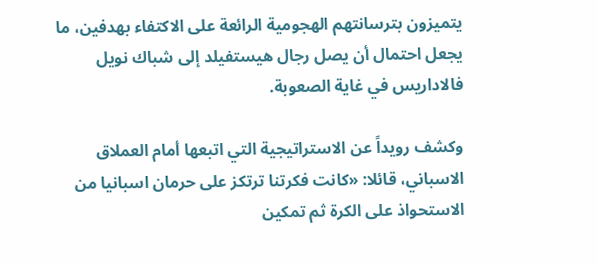يتميزون بترسانتهم الهجومية الرائعة على الاكتفاء بهدفين، ما يجعل احتمال أن يصل رجال هيستفيلد إلى شباك نويل فالاداريس في غاية الصعوبة.

وكشف رويداً عن الاستراتيجية التي اتبعها أمام العملاق الاسباني، قائلا: «كانت فكرتنا ترتكز على حرمان اسبانيا من الاستحواذ على الكرة ثم تمكين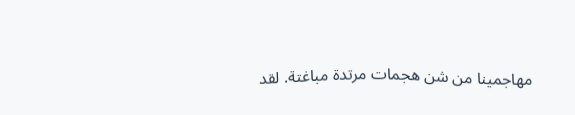مهاجمينا من شن هجمات مرتدة مباغتة. لقد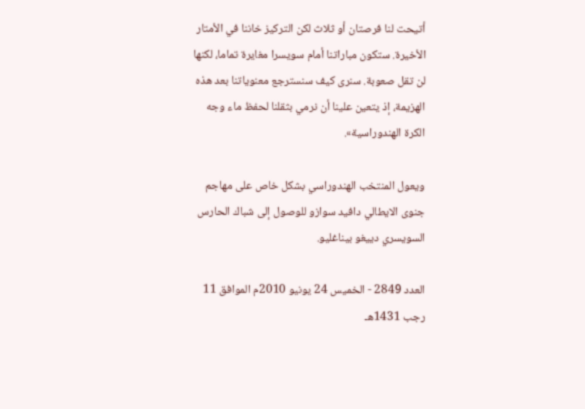أتيحت لنا فرصتان أو ثلاث لكن التركيز خاننا في الأمتار الأخيرة. ستكون مباراتنا أمام سويسرا مغايرة تماما، لكنها لن تقل صعوبة. سنرى كيف سنسترجع معنوياتنا بعد هذه الهزيمة، إذ يتعين علينا أن نرمي بثقلنا لحفظ ماء وجه الكرة الهندوراسية».

ويعول المنتخب الهندوراسي بشكل خاص على مهاجم جنوى الايطالي دافيد سوازو للوصول إلى شباك الحارس السويسري دييغو بيناغليو.

العدد 2849 - الخميس 24 يونيو 2010م الموافق 11 رجب 1431هـ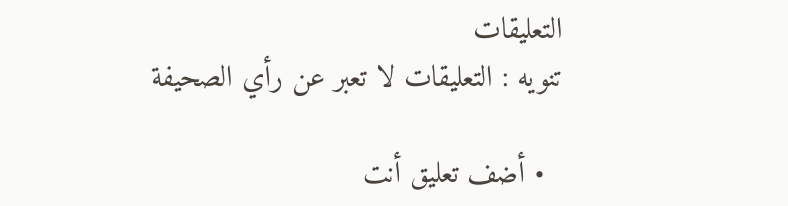التعليقات
تنويه : التعليقات لا تعبر عن رأي الصحيفة

  • أضف تعليق أنت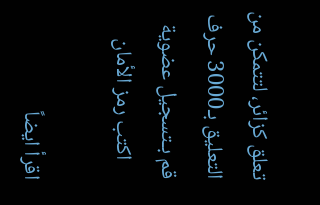تعلق كزائر، لتتمكن من التعليق بـ3000 حرف قم بـتسجيل عضوية
    اكتب رمز الأمان

اقرأ ايضاً